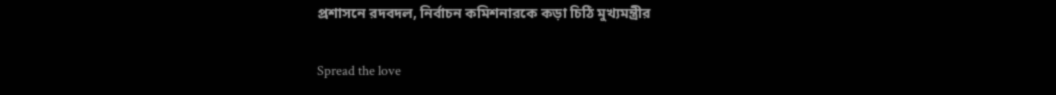প্রশাসনে রদবদল, নির্বাচন কমিশনারকে কড়া চিঠি মুখ্যমন্ত্রীর

Spread the love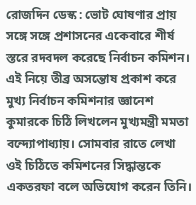রোজদিন ডেস্ক : ভোট ঘোষণার প্রায় সঙ্গে সঙ্গে প্রশাসনের একেবারে শীর্ষ স্তরে রদবদল করেছে নির্বাচন কমিশন। এই নিয়ে তীব্র অসন্তোষ প্রকাশ করে মুখ্য নির্বাচন কমিশনার জ্ঞানেশ কুমারকে চিঠি লিখলেন মুখ্যমন্ত্রী মমতা বন্দ্যোপাধ্যায়। সোমবার রাতে লেখা ওই চিঠিতে কমিশনের সিদ্ধান্তকে একতরফা বলে অভিযোগ করেন তিনি।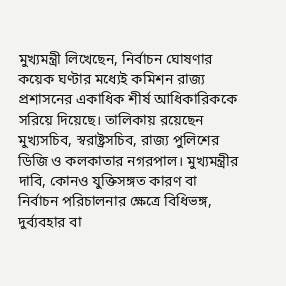মুখ্যমন্ত্রী লিখেছেন, নির্বাচন ঘোষণার কয়েক ঘণ্টার মধ্যেই কমিশন রাজ্য প্রশাসনের একাধিক শীর্ষ আধিকারিককে সরিয়ে দিয়েছে। তালিকায় রয়েছেন মুখ্যসচিব, স্বরাষ্ট্রসচিব, রাজ্য পুলিশের ডিজি ও কলকাতার নগরপাল। মুখ্যমন্ত্রীর দাবি, কোনও যুক্তিসঙ্গত কারণ বা নির্বাচন পরিচালনার ক্ষেত্রে বিধিভঙ্গ, দুর্ব্যবহার বা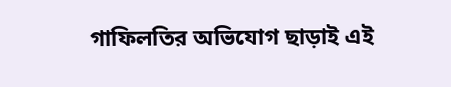গাফিলতির অভিযোগ ছাড়াই এই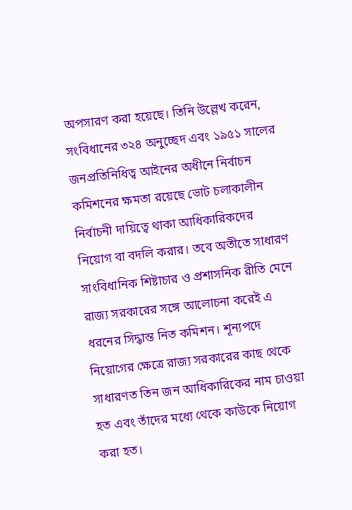অপসারণ করা হয়েছে। তিনি উল্লেখ করেন, সংবিধানের ৩২৪ অনুচ্ছেদ এবং ১৯৫১ সালের জনপ্রতিনিধিত্ব আইনের অধীনে নির্বাচন কমিশনের ক্ষমতা রয়েছে ভোট চলাকালীন নির্বাচনী দায়িত্বে থাকা আধিকারিকদের নিয়োগ বা বদলি করার। তবে অতীতে সাধারণ সাংবিধানিক শিষ্টাচার ও প্রশাসনিক রীতি মেনে রাজ্য সরকারের সঙ্গে আলোচনা করেই এ ধরনের সিদ্ধান্ত নিত কমিশন। শূন্যপদে নিয়োগের ক্ষেত্রে রাজ্য সরকারের কাছ থেকে সাধারণত তিন জন আধিকারিকের নাম চাওয়া হত এবং তাঁদের মধ্যে থেকে কাউকে নিয়োগ করা হত।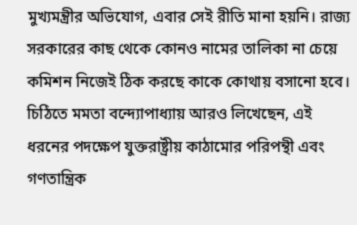মুখ্যমন্ত্রীর অভিযোগ, এবার সেই রীতি মানা হয়নি। রাজ্য সরকারের কাছ থেকে কোনও নামের তালিকা না চেয়ে কমিশন নিজেই ঠিক করছে কাকে কোথায় বসানো হবে। চিঠিতে মমতা বন্দ্যোপাধ্যায় আরও লিখেছেন, এই ধরনের পদক্ষেপ যুক্তরাষ্ট্রীয় কাঠামোর পরিপন্থী এবং গণতান্ত্রিক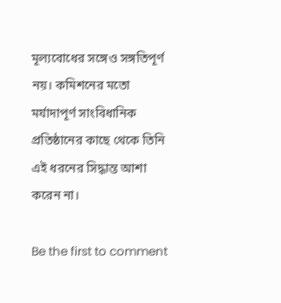মূল্যবোধের সঙ্গেও সঙ্গতিপূর্ণ নয়। কমিশনের মতো মর্যাদাপূর্ণ সাংবিধানিক প্রতিষ্ঠানের কাছে থেকে তিনি এই ধরনের সিদ্ধান্ত আশা করেন না।

Be the first to comment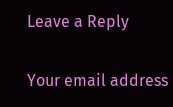Leave a Reply

Your email address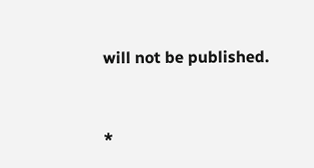will not be published.


*